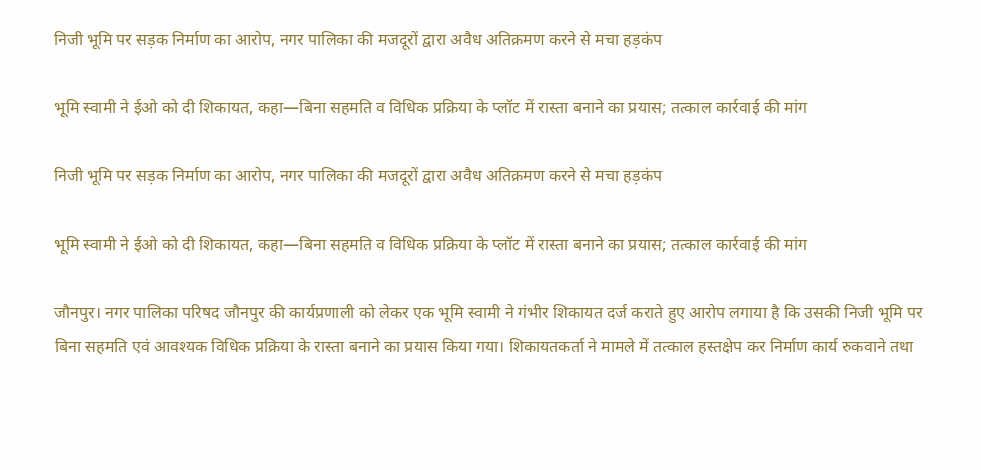निजी भूमि पर सड़क निर्माण का आरोप, नगर पालिका की मजदूरों द्वारा अवैध अतिक्रमण करने से मचा हड़कंप

भूमि स्वामी ने ईओ को दी शिकायत, कहा—बिना सहमति व विधिक प्रक्रिया के प्लॉट में रास्ता बनाने का प्रयास; तत्काल कार्रवाई की मांग

निजी भूमि पर सड़क निर्माण का आरोप, नगर पालिका की मजदूरों द्वारा अवैध अतिक्रमण करने से मचा हड़कंप

भूमि स्वामी ने ईओ को दी शिकायत, कहा—बिना सहमति व विधिक प्रक्रिया के प्लॉट में रास्ता बनाने का प्रयास; तत्काल कार्रवाई की मांग

जौनपुर। नगर पालिका परिषद जौनपुर की कार्यप्रणाली को लेकर एक भूमि स्वामी ने गंभीर शिकायत दर्ज कराते हुए आरोप लगाया है कि उसकी निजी भूमि पर बिना सहमति एवं आवश्यक विधिक प्रक्रिया के रास्ता बनाने का प्रयास किया गया। शिकायतकर्ता ने मामले में तत्काल हस्तक्षेप कर निर्माण कार्य रुकवाने तथा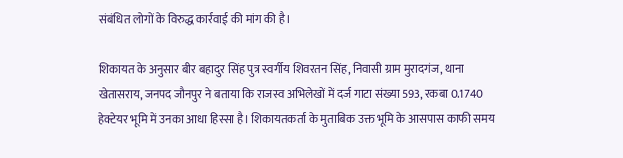संबंधित लोगों के विरुद्ध कार्रवाई की मांग की है।

शिकायत के अनुसार बीर बहादुर सिंह पुत्र स्वर्गीय शिवरतन सिंह, निवासी ग्राम मुरादगंज, थाना खेतासराय, जनपद जौनपुर ने बताया कि राजस्व अभिलेखों में दर्ज गाटा संख्या 593, रकबा 0.1740 हेक्टेयर भूमि में उनका आधा हिस्सा है। शिकायतकर्ता के मुताबिक उक्त भूमि के आसपास काफी समय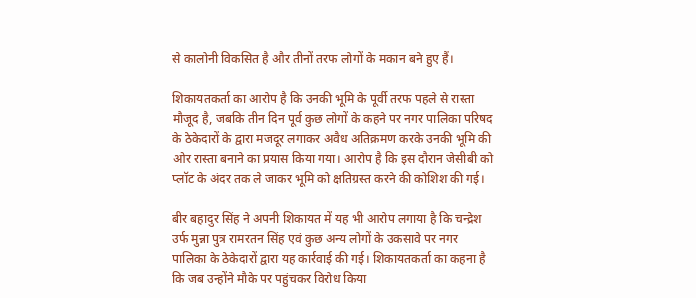से कालोनी विकसित है और तीनों तरफ लोगों के मकान बने हुए हैं।

शिकायतकर्ता का आरोप है कि उनकी भूमि के पूर्वी तरफ पहले से रास्ता मौजूद है, जबकि तीन दिन पूर्व कुछ लोगों के कहने पर नगर पालिका परिषद के ठेकेदारों के द्वारा मजदूर लगाकर अवैध अतिक्रमण करके उनकी भूमि की ओर रास्ता बनाने का प्रयास किया गया। आरोप है कि इस दौरान जेसीबी को प्लॉट के अंदर तक ले जाकर भूमि को क्षतिग्रस्त करने की कोशिश की गई।

बीर बहादुर सिंह ने अपनी शिकायत में यह भी आरोप लगाया है कि चन्द्रेश उर्फ मुन्ना पुत्र रामरतन सिंह एवं कुछ अन्य लोगों के उकसावे पर नगर पालिका के ठेकेदारों द्वारा यह कार्रवाई की गई। शिकायतकर्ता का कहना है कि जब उन्होंने मौके पर पहुंचकर विरोध किया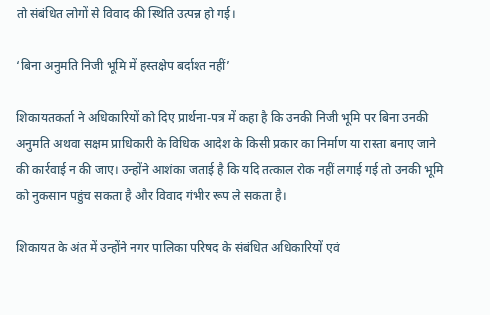तो संबंधित लोगों से विवाद की स्थिति उत्पन्न हो गई।

‘बिना अनुमति निजी भूमि में हस्तक्षेप बर्दाश्त नहीं’

शिकायतकर्ता ने अधिकारियों को दिए प्रार्थना-पत्र में कहा है कि उनकी निजी भूमि पर बिना उनकी अनुमति अथवा सक्षम प्राधिकारी के विधिक आदेश के किसी प्रकार का निर्माण या रास्ता बनाए जाने की कार्रवाई न की जाए। उन्होंने आशंका जताई है कि यदि तत्काल रोक नहीं लगाई गई तो उनकी भूमि को नुकसान पहुंच सकता है और विवाद गंभीर रूप ले सकता है।

शिकायत के अंत में उन्होंने नगर पालिका परिषद के संबंधित अधिकारियों एवं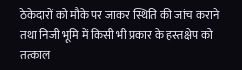ठेकेदारों को मौके पर जाकर स्थिति की जांच कराने तथा निजी भूमि में किसी भी प्रकार के हस्तक्षेप को तत्काल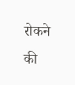रोकने की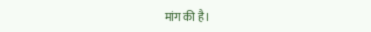मांग की है।